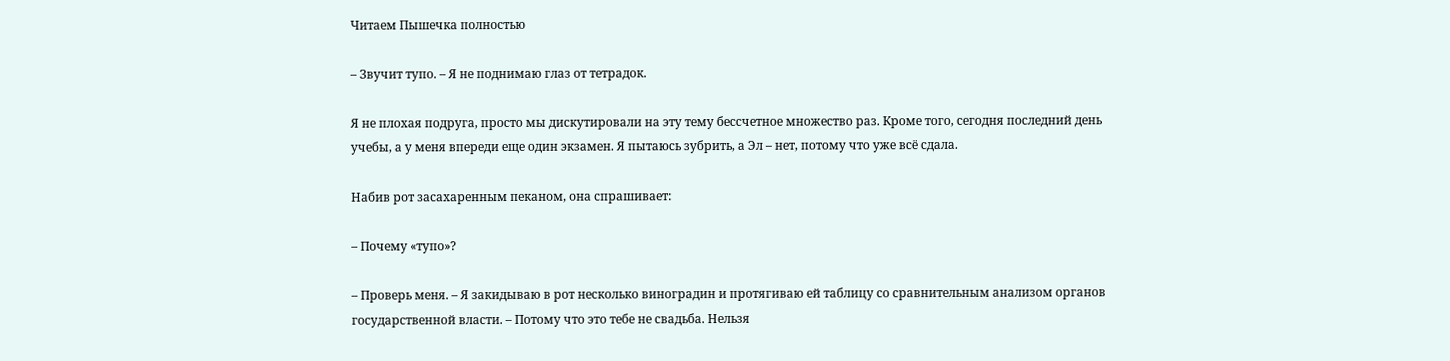Читаем Пышечка полностью

– Звучит тупо. – Я не поднимаю глаз от тетрадок.

Я не плохая подруга, просто мы дискутировали на эту тему бессчетное множество раз. Кроме того, сегодня последний день учебы, а у меня впереди еще один экзамен. Я пытаюсь зубрить, а Эл – нет, потому что уже всё сдала.

Набив рот засахаренным пеканом, она спрашивает:

– Почему «тупо»?

– Проверь меня. – Я закидываю в рот несколько виноградин и протягиваю ей таблицу со сравнительным анализом органов государственной власти. – Потому что это тебе не свадьба. Нельзя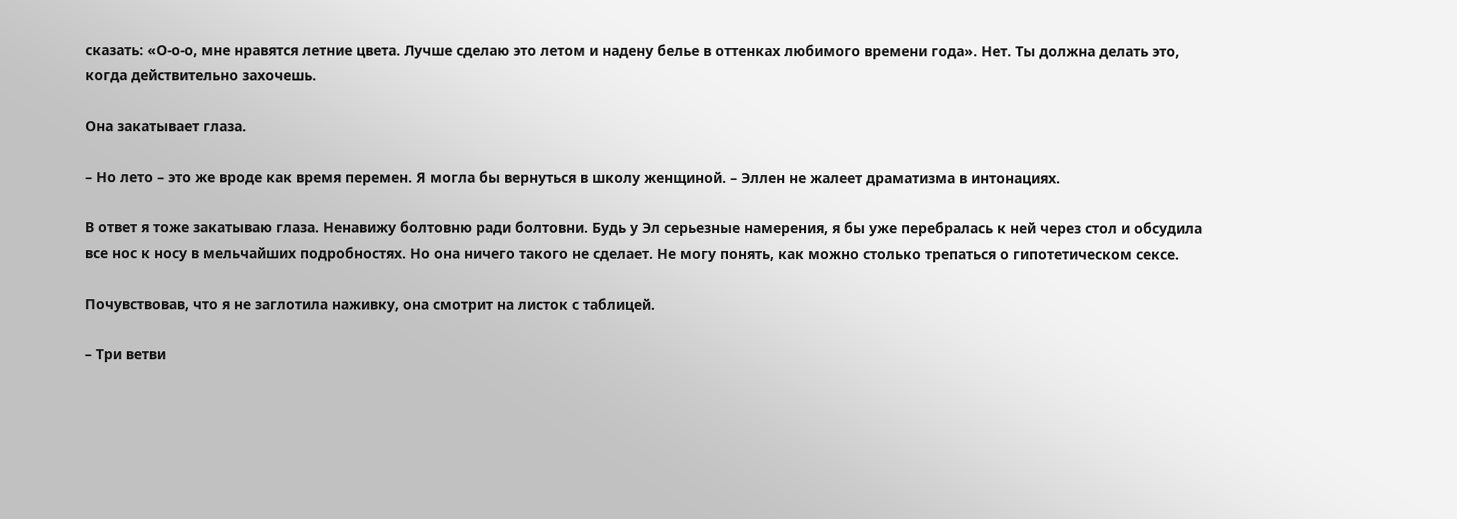сказать: «О-о-о, мне нравятся летние цвета. Лучше сделаю это летом и надену белье в оттенках любимого времени года». Нет. Ты должна делать это, когда действительно захочешь.

Она закатывает глаза.

– Но лето – это же вроде как время перемен. Я могла бы вернуться в школу женщиной. – Эллен не жалеет драматизма в интонациях.

В ответ я тоже закатываю глаза. Ненавижу болтовню ради болтовни. Будь у Эл серьезные намерения, я бы уже перебралась к ней через стол и обсудила все нос к носу в мельчайших подробностях. Но она ничего такого не сделает. Не могу понять, как можно столько трепаться о гипотетическом сексе.

Почувствовав, что я не заглотила наживку, она смотрит на листок с таблицей.

– Три ветви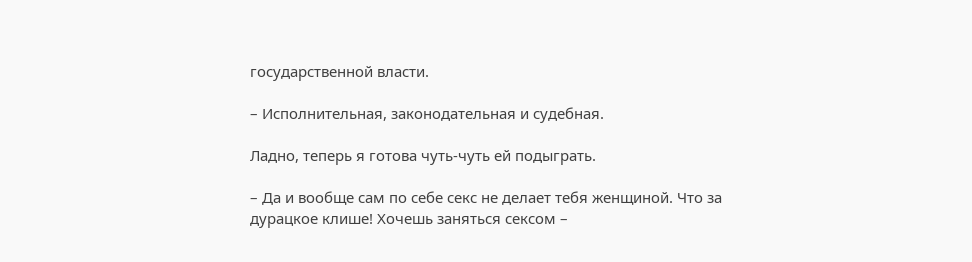государственной власти.

– Исполнительная, законодательная и судебная.

Ладно, теперь я готова чуть-чуть ей подыграть.

– Да и вообще сам по себе секс не делает тебя женщиной. Что за дурацкое клише! Хочешь заняться сексом –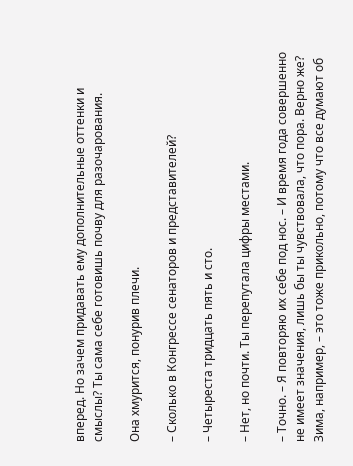вперед. Но зачем придавать ему дополнительные оттенки и смыслы? Ты сама себе готовишь почву для разочарования.

Она хмурится, понурив плечи.

– Сколько в Конгрессе сенаторов и представителей?

– Четыреста тридцать пять и сто.

– Нет, но почти. Ты перепутала цифры местами.

– Точно. – Я повторяю их себе под нос. – И время года совершенно не имеет значения, лишь бы ты чувствовала, что пора. Верно же? Зима, например, – это тоже прикольно, потому что все думают об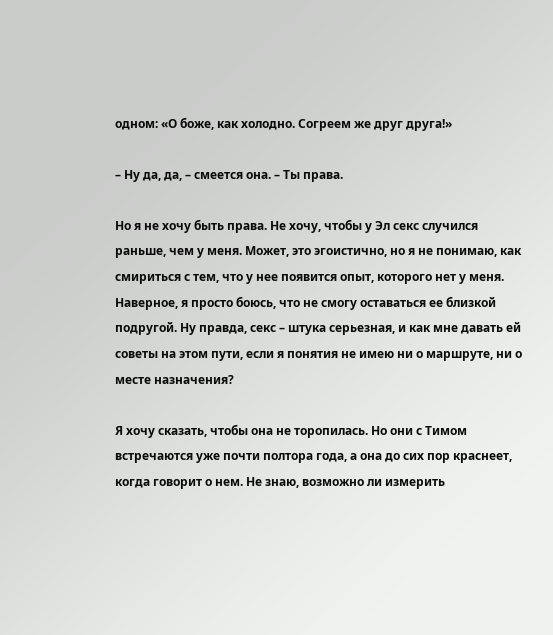одном: «О боже, как холодно. Согреем же друг друга!»

– Ну да, да, – смеется она. – Ты права.

Но я не хочу быть права. Не хочу, чтобы у Эл секс случился раньше, чем у меня. Может, это эгоистично, но я не понимаю, как смириться с тем, что у нее появится опыт, которого нет у меня. Наверное, я просто боюсь, что не смогу оставаться ее близкой подругой. Ну правда, секс – штука серьезная, и как мне давать ей советы на этом пути, если я понятия не имею ни о маршруте, ни о месте назначения?

Я хочу сказать, чтобы она не торопилась. Но они с Тимом встречаются уже почти полтора года, а она до сих пор краснеет, когда говорит о нем. Не знаю, возможно ли измерить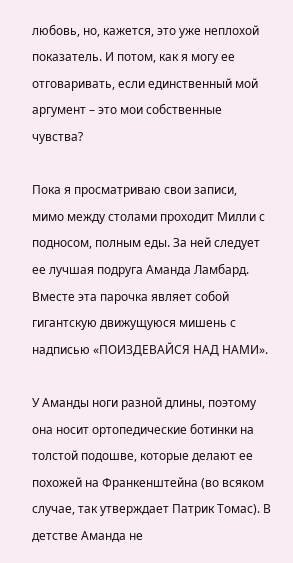любовь, но, кажется, это уже неплохой показатель. И потом, как я могу ее отговаривать, если единственный мой аргумент – это мои собственные чувства?

Пока я просматриваю свои записи, мимо между столами проходит Милли с подносом, полным еды. За ней следует ее лучшая подруга Аманда Ламбард. Вместе эта парочка являет собой гигантскую движущуюся мишень с надписью «ПОИЗДЕВАЙСЯ НАД НАМИ».

У Аманды ноги разной длины, поэтому она носит ортопедические ботинки на толстой подошве, которые делают ее похожей на Франкенштейна (во всяком случае, так утверждает Патрик Томас). В детстве Аманда не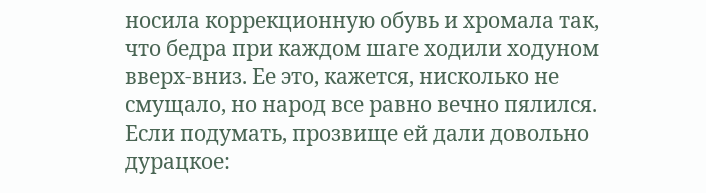носила коррекционную обувь и хромала так, что бедра при каждом шаге ходили ходуном вверх-вниз. Ее это, кажется, нисколько не смущало, но народ все равно вечно пялился. Если подумать, прозвище ей дали довольно дурацкое: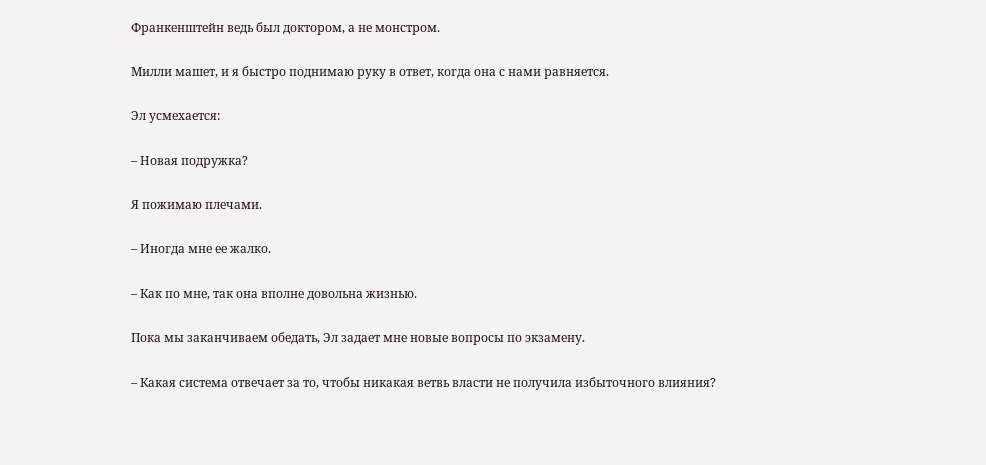Франкенштейн ведь был доктором, а не монстром.

Милли машет, и я быстро поднимаю руку в ответ, когда она с нами равняется.

Эл усмехается:

– Новая подружка?

Я пожимаю плечами.

– Иногда мне ее жалко.

– Как по мне, так она вполне довольна жизнью.

Пока мы заканчиваем обедать, Эл задает мне новые вопросы по экзамену.

– Какая система отвечает за то, чтобы никакая ветвь власти не получила избыточного влияния?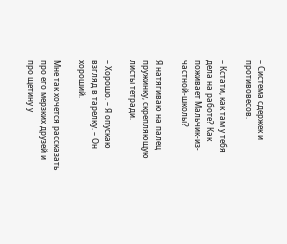– Система сдержек и противовесов.

– Кстати, как там у тебя дела на работе? Как поживает Мальчик-из-частной-школы?

Я натягиваю на палец пружинку, скрепляющую листы тетради.

– Хорошо. – Я опускаю взгляд в тарелку. – Он хороший.

Мне так хочется рассказать про его мерзких друзей и про щетину у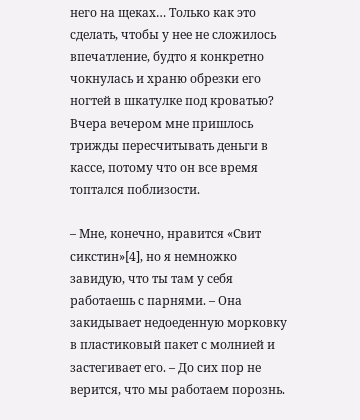него на щеках… Только как это сделать, чтобы у нее не сложилось впечатление, будто я конкретно чокнулась и храню обрезки его ногтей в шкатулке под кроватью? Вчера вечером мне пришлось трижды пересчитывать деньги в кассе, потому что он все время топтался поблизости.

– Мне, конечно, нравится «Свит сикстин»[4], но я немножко завидую, что ты там у себя работаешь с парнями. – Она закидывает недоеденную морковку в пластиковый пакет с молнией и застегивает его. – До сих пор не верится, что мы работаем порознь.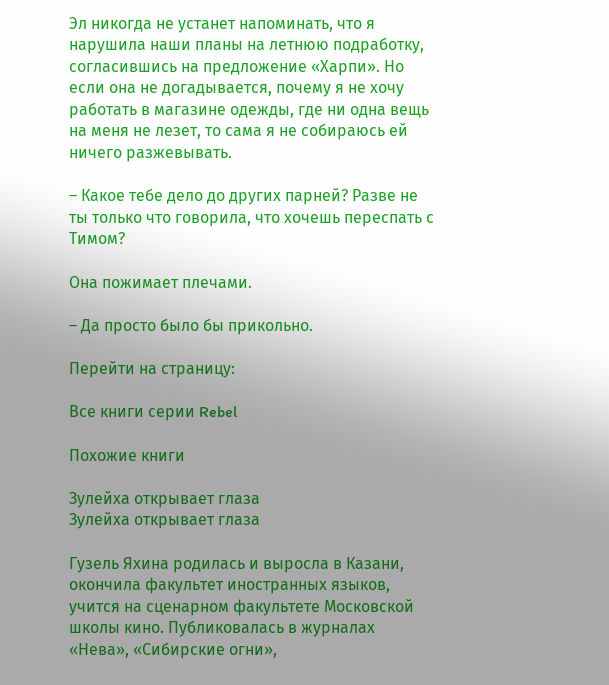Эл никогда не устанет напоминать, что я нарушила наши планы на летнюю подработку, согласившись на предложение «Харпи». Но если она не догадывается, почему я не хочу работать в магазине одежды, где ни одна вещь на меня не лезет, то сама я не собираюсь ей ничего разжевывать.

– Какое тебе дело до других парней? Разве не ты только что говорила, что хочешь переспать с Тимом?

Она пожимает плечами.

– Да просто было бы прикольно.

Перейти на страницу:

Все книги серии Rebel

Похожие книги

Зулейха открывает глаза
Зулейха открывает глаза

Гузель Яхина родилась и выросла в Казани, окончила факультет иностранных языков, учится на сценарном факультете Московской школы кино. Публиковалась в журналах «Нева», «Сибирские огни»,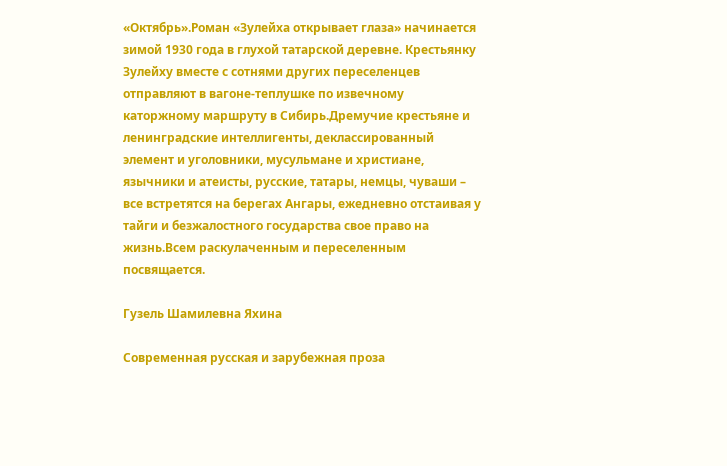«Октябрь».Роман «Зулейха открывает глаза» начинается зимой 1930 года в глухой татарской деревне. Крестьянку Зулейху вместе с сотнями других переселенцев отправляют в вагоне-теплушке по извечному каторжному маршруту в Сибирь.Дремучие крестьяне и ленинградские интеллигенты, деклассированный элемент и уголовники, мусульмане и христиане, язычники и атеисты, русские, татары, немцы, чуваши – все встретятся на берегах Ангары, ежедневно отстаивая у тайги и безжалостного государства свое право на жизнь.Всем раскулаченным и переселенным посвящается.

Гузель Шамилевна Яхина

Современная русская и зарубежная проза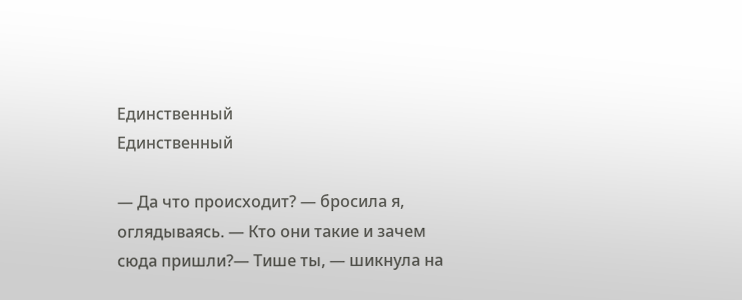Единственный
Единственный

— Да что происходит? — бросила я, оглядываясь. — Кто они такие и зачем сюда пришли?— Тише ты, — шикнула на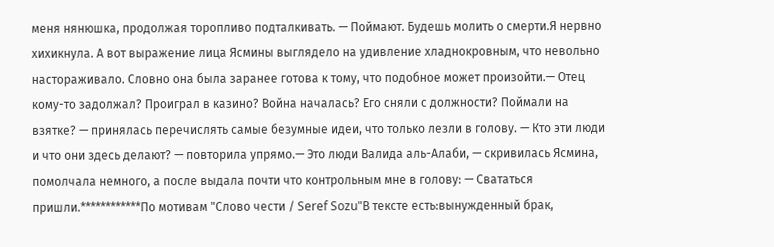меня нянюшка, продолжая торопливо подталкивать. — Поймают. Будешь молить о смерти.Я нервно хихикнула. А вот выражение лица Ясмины выглядело на удивление хладнокровным, что невольно настораживало. Словно она была заранее готова к тому, что подобное может произойти.— Отец кому-то задолжал? Проиграл в казино? Война началась? Его сняли с должности? Поймали на взятке? — принялась перечислять самые безумные идеи, что только лезли в голову. — Кто эти люди и что они здесь делают? — повторила упрямо.— Это люди Валида аль-Алаби, — скривилась Ясмина, помолчала немного, а после выдала почти что контрольным мне в голову: — Свататься пришли.************По мотивам "Слово чести / Seref Sozu"В тексте есть:вынужденный брак,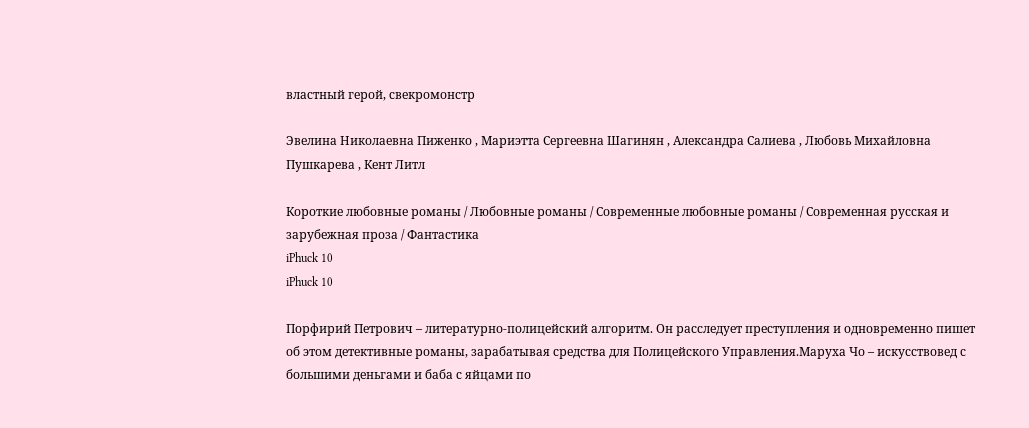властный герой, свекромонстр

Эвелина Николаевна Пиженко , Мариэтта Сергеевна Шагинян , Александра Салиева , Любовь Михайловна Пушкарева , Кент Литл

Короткие любовные романы / Любовные романы / Современные любовные романы / Современная русская и зарубежная проза / Фантастика
iPhuck 10
iPhuck 10

Порфирий Петрович – литературно-полицейский алгоритм. Он расследует преступления и одновременно пишет об этом детективные романы, зарабатывая средства для Полицейского Управления.Маруха Чо – искусствовед с большими деньгами и баба с яйцами по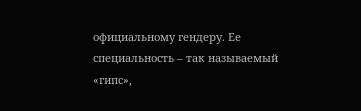официальному гендеру. Ее специальность – так называемый «гипс»,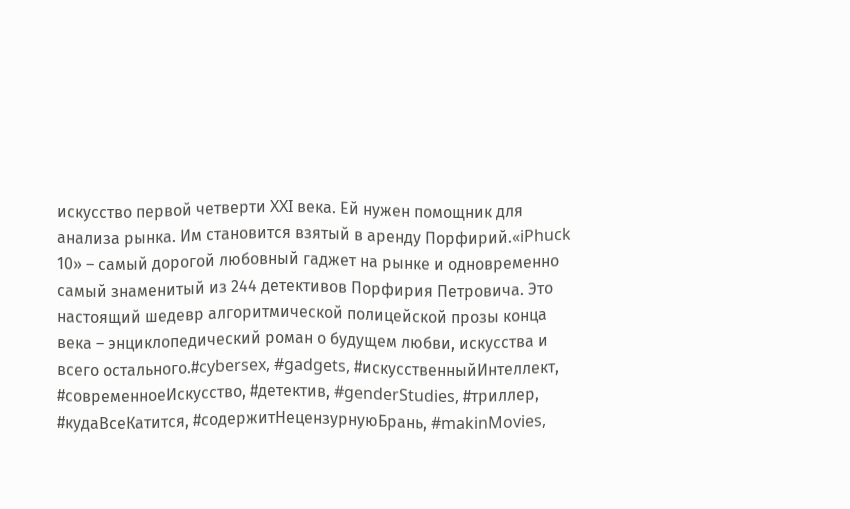искусство первой четверти XXI века. Ей нужен помощник для анализа рынка. Им становится взятый в аренду Порфирий.«iPhuck 10» – самый дорогой любовный гаджет на рынке и одновременно самый знаменитый из 244 детективов Порфирия Петровича. Это настоящий шедевр алгоритмической полицейской прозы конца века – энциклопедический роман о будущем любви, искусства и всего остального.#cybersex, #gadgets, #искусственныйИнтеллект, #современноеИскусство, #детектив, #genderStudies, #триллер, #кудаВсеКатится, #содержитНецензурнуюБрань, #makinMovies,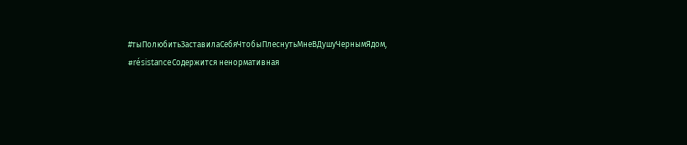#тыПолюбитьЗаставилаСебяЧтобыПлеснутьМнеВДушуЧернымЯдом, #résistanceСодержится ненормативная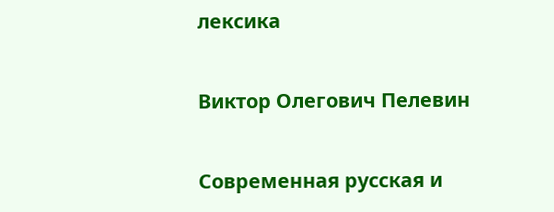лексика

Виктор Олегович Пелевин

Современная русская и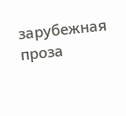зарубежная проза